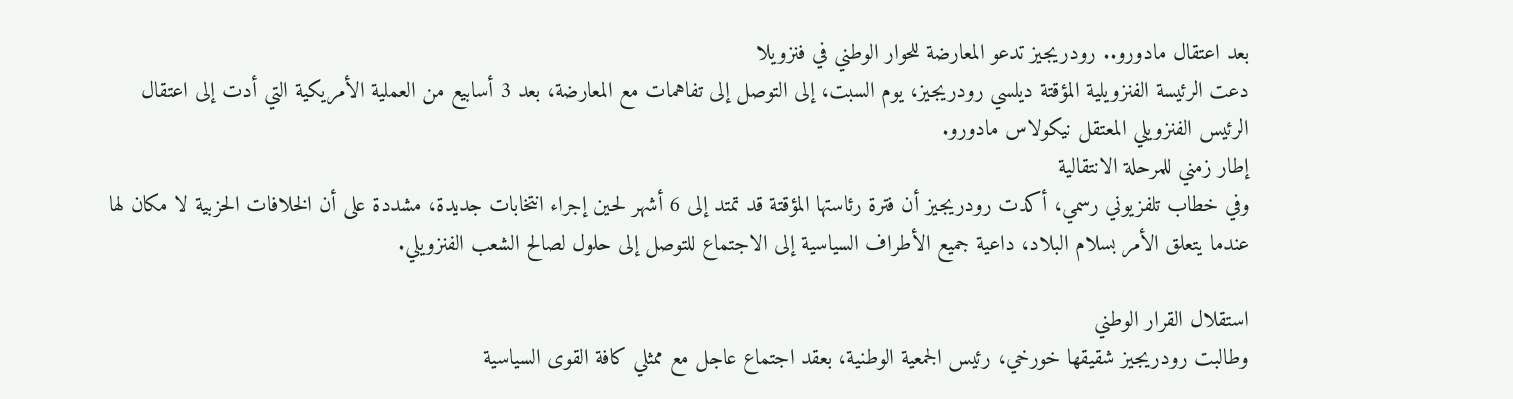بعد اعتقال مادورو.. رودريجيز تدعو المعارضة للحوار الوطني في فنزويلا
دعت الرئيسة الفنزويلية المؤقتة ديلسي رودريجيز، يوم السبت، إلى التوصل إلى تفاهمات مع المعارضة، بعد 3 أسابيع من العملية الأمريكية التي أدت إلى اعتقال الرئيس الفنزويلي المعتقل نيكولاس مادورو.
إطار زمني للمرحلة الانتقالية
وفي خطاب تلفزيوني رسمي، أكدت رودريجيز أن فترة رئاستها المؤقتة قد تمتد إلى 6 أشهر لحين إجراء انتخابات جديدة، مشددة على أن الخلافات الحزبية لا مكان لها عندما يتعلق الأمر بسلام البلاد، داعية جميع الأطراف السياسية إلى الاجتماع للتوصل إلى حلول لصالح الشعب الفنزويلي.

استقلال القرار الوطني
وطالبت رودريجيز شقيقها خورخي، رئيس الجمعية الوطنية، بعقد اجتماع عاجل مع ممثلي كافة القوى السياسية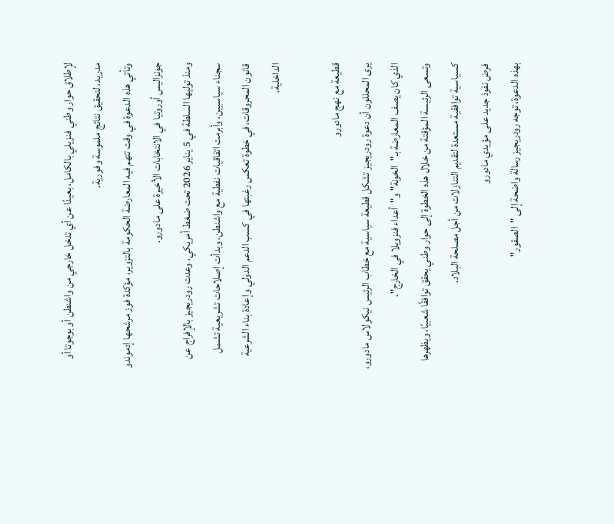لإطلاق حوار وطني فنزيلي بالكامل، بعيدًا عن أي تدخل خارجي من واشنطن أو بوجوتا أو مدريد، لتحقيق نتائج ملموسة وفورية.
وتأتي هذه الدعوة في وقت تتهم فيه المعارضة الحكومة بالتزوير، مؤكدة فوز مرشحها إدموندو جونزاليس أوروتيا في الانتخابات الأخيرة على مادورو.
ومنذ توليها السلطة في 5 يناير 2026 تحت ضغط أمريكي، وعدت رودريجيز بالإفراج عن سجناء سياسيين، وأبرمت اتفاقيات نفطية مع واشنطن، وبدأت إصلاحات تشريعية تشمل قانون المحروقات، في خطوة تعكس رغبتها في كسب الدعم الدولي وإعادة بناء الشرعية الداخلية.

قطيعة مع نهج مادورو
يرى المحللون أن دعوة رودريجيز تشكل قطيعة سياسية مع خطاب الرئيس نيكولاس مادورو، الذي كان يصف المعارضة بـ"الخونة" و"أعداء فنزويلا في الخارج".
وتسعى الرئيسة المؤقتة من خلال هذه الخطوة إلى حوار وطني يحقق توافقًا شعبيًا، ويظهرها كسياسية توافقية مستعدة لتقديم التنازلات من أجل مصلحة البلاد.
فرض نفوذ جديد على مؤيدي مادورو
بهذه الدعوة، توجه رودريجيز رسالة واضحة إلى "الصقور"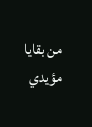من بقايا مؤيدي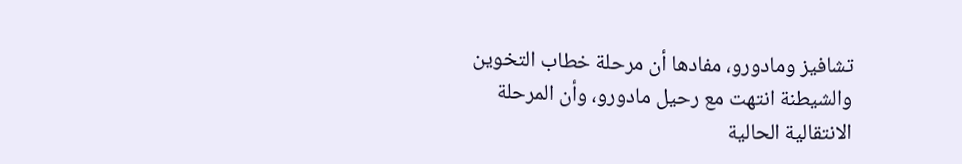تشافيز ومادورو، مفادها أن مرحلة خطاب التخوين والشيطنة انتهت مع رحيل مادورو، وأن المرحلة الانتقالية الحالية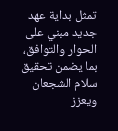تمثل بداية عهد جديد مبني على الحوار والتوافق، بما يضمن تحقيق سلام الشجعان ويعزز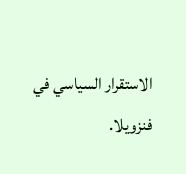الاستقرار السياسي في فنزويلا.